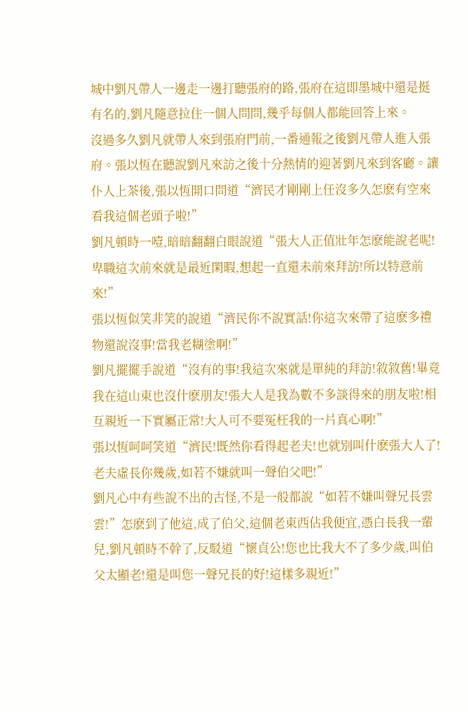城中劉凡帶人一邊走一邊打聽張府的路,張府在這即墨城中還是挺有名的,劉凡隨意拉住一個人問問,幾乎每個人都能回答上來。
沒過多久劉凡就帶人來到張府門前,一番通報之後劉凡帶人進入張府。張以恆在聽說劉凡來訪之後十分熱情的迎著劉凡來到客廳。讓仆人上茶後,張以恆開口問道“濟民才剛剛上任沒多久怎麽有空來看我這個老頭子啦!”
劉凡頓時一噎,暗暗翻翻白眼說道“張大人正值壯年怎麽能說老呢!卑職這次前來就是最近閑暇,想起一直還未前來拜訪!所以特意前來!”
張以恆似笑非笑的說道“濟民你不說實話!你這次來帶了這麽多禮物還說沒事!當我老糊塗啊!”
劉凡擺擺手說道“沒有的事!我這次來就是單純的拜訪!敘敘舊!畢竟我在這山東也沒什麽朋友!張大人是我為數不多談得來的朋友啦!相互親近一下實屬正常!大人可不要冤枉我的一片真心啊!”
張以恆呵呵笑道“濟民!既然你看得起老夫!也就別叫什麽張大人了!老夫虛長你幾歲,如若不嫌就叫一聲伯父吧!”
劉凡心中有些說不出的古怪,不是一般都說“如若不嫌叫聲兄長雲雲!”怎麽到了他這,成了伯父,這個老東西佔我便宜,憑白長我一輩兒,劉凡頓時不幹了,反駁道“懷貞公!您也比我大不了多少歲,叫伯父太顯老!還是叫您一聲兄長的好!這樣多親近!”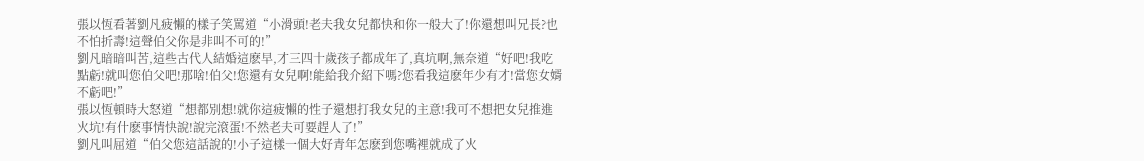張以恆看著劉凡疲懶的樣子笑罵道“小滑頭!老夫我女兒都快和你一般大了!你還想叫兄長?也不怕折壽!這聲伯父你是非叫不可的!”
劉凡暗暗叫苦,這些古代人結婚這麽早,才三四十歲孩子都成年了,真坑啊,無奈道“好吧!我吃點虧!就叫您伯父吧!那啥!伯父!您還有女兒啊!能給我介紹下嗎?您看我這麽年少有才!當您女婿不虧吧!”
張以恆頓時大怒道“想都別想!就你這疲懶的性子還想打我女兒的主意!我可不想把女兒推進火坑!有什麽事情快說!說完滾蛋!不然老夫可要趕人了!”
劉凡叫屈道“伯父您這話說的!小子這樣一個大好青年怎麽到您嘴裡就成了火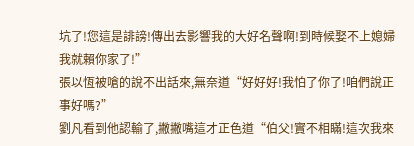坑了!您這是誹謗!傳出去影響我的大好名聲啊!到時候娶不上媳婦我就賴你家了!”
張以恆被嗆的說不出話來,無奈道“好好好!我怕了你了!咱們說正事好嗎?”
劉凡看到他認輸了,撇撇嘴這才正色道“伯父!實不相瞞!這次我來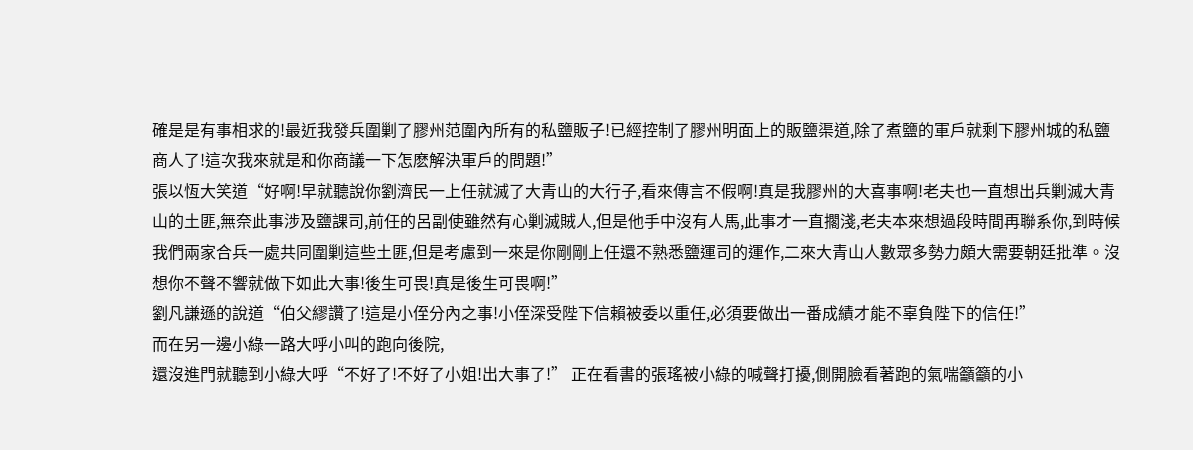確是是有事相求的!最近我發兵圍剿了膠州范圍內所有的私鹽販子!已經控制了膠州明面上的販鹽渠道,除了煮鹽的軍戶就剩下膠州城的私鹽商人了!這次我來就是和你商議一下怎麽解決軍戶的問題!”
張以恆大笑道“好啊!早就聽說你劉濟民一上任就滅了大青山的大行子,看來傳言不假啊!真是我膠州的大喜事啊!老夫也一直想出兵剿滅大青山的土匪,無奈此事涉及鹽課司,前任的呂副使雖然有心剿滅賊人,但是他手中沒有人馬,此事才一直擱淺,老夫本來想過段時間再聯系你,到時候我們兩家合兵一處共同圍剿這些土匪,但是考慮到一來是你剛剛上任還不熟悉鹽運司的運作,二來大青山人數眾多勢力頗大需要朝廷批準。沒想你不聲不響就做下如此大事!後生可畏!真是後生可畏啊!”
劉凡謙遜的說道“伯父繆讚了!這是小侄分內之事!小侄深受陛下信賴被委以重任,必須要做出一番成績才能不辜負陛下的信任!”
而在另一邊小綠一路大呼小叫的跑向後院,
還沒進門就聽到小綠大呼“不好了!不好了小姐!出大事了!” 正在看書的張瑤被小綠的喊聲打擾,側開臉看著跑的氣喘籲籲的小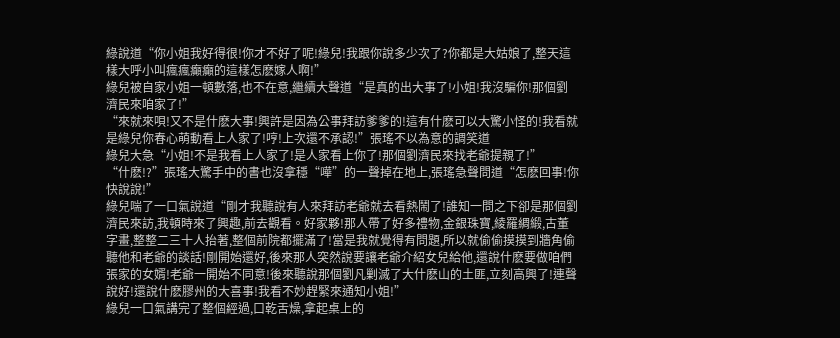綠說道“你小姐我好得很!你才不好了呢!綠兒!我跟你說多少次了?你都是大姑娘了,整天這樣大呼小叫瘋瘋癲癲的這樣怎麽嫁人啊!”
綠兒被自家小姐一頓數落,也不在意,繼續大聲道“是真的出大事了!小姐!我沒騙你!那個劉濟民來咱家了!”
“來就來唄!又不是什麽大事!興許是因為公事拜訪爹爹的!這有什麽可以大驚小怪的!我看就是綠兒你春心萌動看上人家了!哼!上次還不承認!”張瑤不以為意的調笑道
綠兒大急“小姐!不是我看上人家了!是人家看上你了!那個劉濟民來找老爺提親了!”
“什麽!?”張瑤大驚手中的書也沒拿穩“嘩”的一聲掉在地上,張瑤急聲問道“怎麽回事!你快說說!”
綠兒喘了一口氣說道“剛才我聽說有人來拜訪老爺就去看熱鬧了!誰知一問之下卻是那個劉濟民來訪,我頓時來了興趣,前去觀看。好家夥!那人帶了好多禮物,金銀珠寶,綾羅綢緞,古董字畫,整整二三十人抬著,整個前院都擺滿了!當是我就覺得有問題,所以就偷偷摸摸到牆角偷聽他和老爺的談話!剛開始還好,後來那人突然說要讓老爺介紹女兒給他,還說什麽要做咱們張家的女婿!老爺一開始不同意!後來聽說那個劉凡剿滅了大什麽山的土匪,立刻高興了!連聲說好!還說什麽膠州的大喜事!我看不妙趕緊來通知小姐!”
綠兒一口氣講完了整個經過,口乾舌燥,拿起桌上的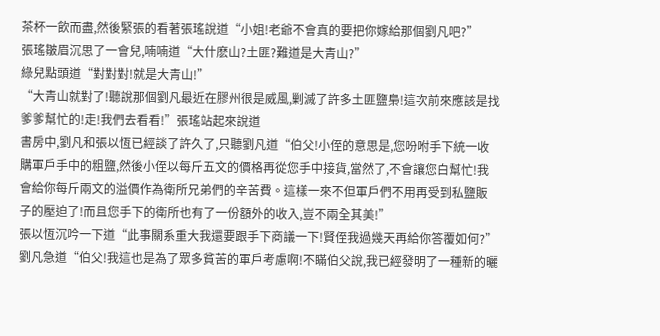茶杯一飲而盡,然後緊張的看著張瑤說道“小姐!老爺不會真的要把你嫁給那個劉凡吧?”
張瑤皺眉沉思了一會兒,喃喃道“大什麽山?土匪?難道是大青山?”
綠兒點頭道“對對對!就是大青山!”
“大青山就對了!聽說那個劉凡最近在膠州很是威風,剿滅了許多土匪鹽梟!這次前來應該是找爹爹幫忙的!走!我們去看看!”張瑤站起來說道
書房中,劉凡和張以恆已經談了許久了,只聽劉凡道“伯父!小侄的意思是,您吩咐手下統一收購軍戶手中的粗鹽,然後小侄以每斤五文的價格再從您手中接貨,當然了,不會讓您白幫忙!我會給你每斤兩文的溢價作為衛所兄弟們的辛苦費。這樣一來不但軍戶們不用再受到私鹽販子的壓迫了!而且您手下的衛所也有了一份額外的收入,豈不兩全其美!”
張以恆沉吟一下道“此事關系重大我還要跟手下商議一下!賢侄我過幾天再給你答覆如何?”
劉凡急道“伯父!我這也是為了眾多貧苦的軍戶考慮啊!不瞞伯父說,我已經發明了一種新的曬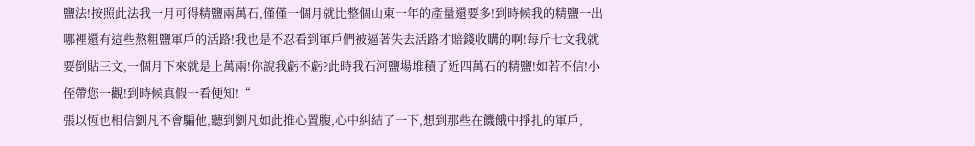鹽法!按照此法我一月可得精鹽兩萬石,僅僅一個月就比整個山東一年的產量還要多!到時候我的精鹽一出哪裡還有這些熬粗鹽軍戶的活路!我也是不忍看到軍戶們被逼著失去活路才賠錢收購的啊!每斤七文我就要倒貼三文,一個月下來就是上萬兩!你說我虧不虧?此時我石河鹽場堆積了近四萬石的精鹽!如若不信!小侄帶您一觀!到時候真假一看便知!“
張以恆也相信劉凡不會騙他,聽到劉凡如此推心置腹,心中糾結了一下,想到那些在饑餓中掙扎的軍戶,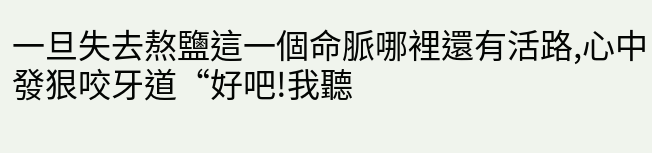一旦失去熬鹽這一個命脈哪裡還有活路,心中發狠咬牙道“好吧!我聽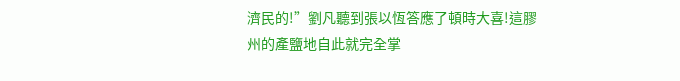濟民的!”劉凡聽到張以恆答應了頓時大喜!這膠州的產鹽地自此就完全掌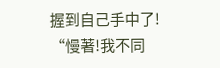握到自己手中了!
“慢著!我不同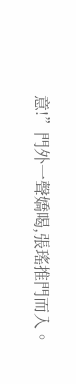意!”門外一聲嬌喝,張瑤推門而入。